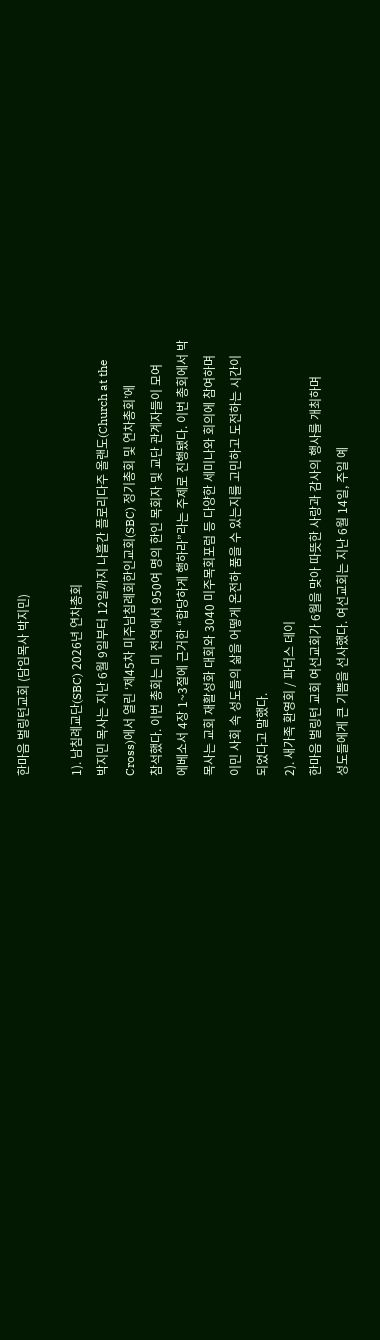한마음 벌링턴교회 (담임목사 박지민)

1). 남침례교단(SBC) 2026년 연차총회
박지민 목사는 지난 6월 9일부터 12일까지 나흘간 플로리다주 올랜도(Church at the
Cross)에서 열린 ‘제45차 미주남침례회한인교회(SBC) 정기총회 및 연차총회’에
참석했다. 이번 총회는 미 전역에서 950여 명의 한인 목회자 및 교단 관계자들이 모여
에베소서 4장 1~3절에 근거한 “합당하게 행하라”라는 주제로 진행됐다. 이번 총회에서 박
목사는 교회 재활성화 대회와 3040 미주목회포럼 등 다양한 세미나와 회의에 참여하며
이민 사회 속 성도들의 삶을 어떻게 온전하 품을 수 있는지를 고민하고 도전하는 시간이
되었다고 말했다.
2). 새가족 환영회 / 파더스 데이
한마음 벌링턴 교회 여선교회가 6월을 맞아 따뜻한 사랑과 감사의 행사를 개최하며
성도들에게 큰 기쁨을 선사했다. 여선교회는 지난 6월 14일, 주일 예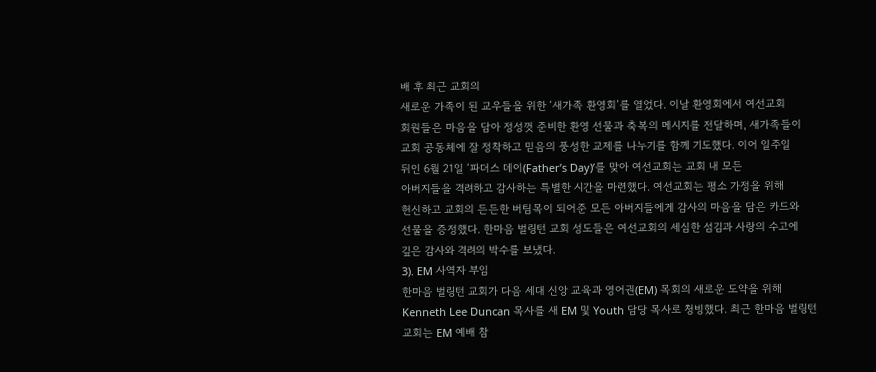배 후 최근 교회의
새로운 가족이 된 교우들을 위한 ‘새가족 환영회’를 열었다. 이날 환영회에서 여선교회
회원들은 마음을 담아 정성껏 준비한 환영 선물과 축복의 메시지를 전달하며, 새가족들이
교회 공동체에 잘 정착하고 믿음의 풍성한 교제를 나누기를 함께 기도했다. 이어 일주일
뒤인 6월 21일 ‘파더스 데이(Father’s Day)’를 맞아 여선교회는 교회 내 모든
아버지들을 격려하고 감사하는 특별한 시간을 마련했다. 여선교회는 평소 가정을 위해
헌신하고 교회의 든든한 버팀목이 되어준 모든 아버지들에게 감사의 마음을 담은 카드와
선물을 증정했다. 한마음 벌링턴 교회 성도들은 여선교회의 세심한 섬김과 사랑의 수고에
깊은 감사와 격려의 박수를 보냈다.
3). EM 사역자 부임
한마음 벌링턴 교회가 다음 세대 신앙 교육과 영어권(EM) 목회의 새로운 도약을 위해
Kenneth Lee Duncan 목사를 새 EM 및 Youth 담당 목사로 청빙했다. 최근 한마음 벌링턴
교회는 EM 예배 참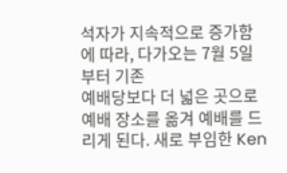석자가 지속적으로 증가함에 따라, 다가오는 7월 5일부터 기존
예배당보다 더 넓은 곳으로 예배 장소를 옮겨 예배를 드리게 된다. 새로 부임한 Ken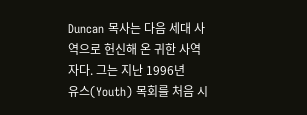Duncan 목사는 다음 세대 사역으로 헌신해 온 귀한 사역자다. 그는 지난 1996년
유스(Youth) 목회를 처음 시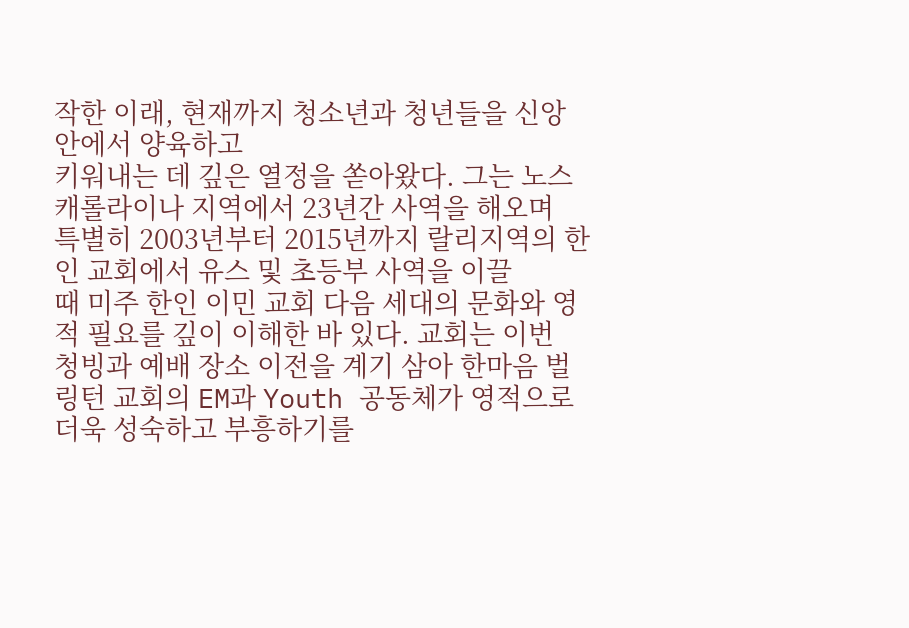작한 이래, 현재까지 청소년과 청년들을 신앙 안에서 양육하고
키워내는 데 깊은 열정을 쏟아왔다. 그는 노스캐롤라이나 지역에서 23년간 사역을 해오며
특별히 2003년부터 2015년까지 랄리지역의 한인 교회에서 유스 및 초등부 사역을 이끌
때 미주 한인 이민 교회 다음 세대의 문화와 영적 필요를 깊이 이해한 바 있다. 교회는 이번
청빙과 예배 장소 이전을 계기 삼아 한마음 벌링턴 교회의 EM과 Youth 공동체가 영적으로
더욱 성숙하고 부흥하기를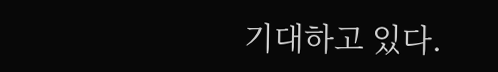기대하고 있다.